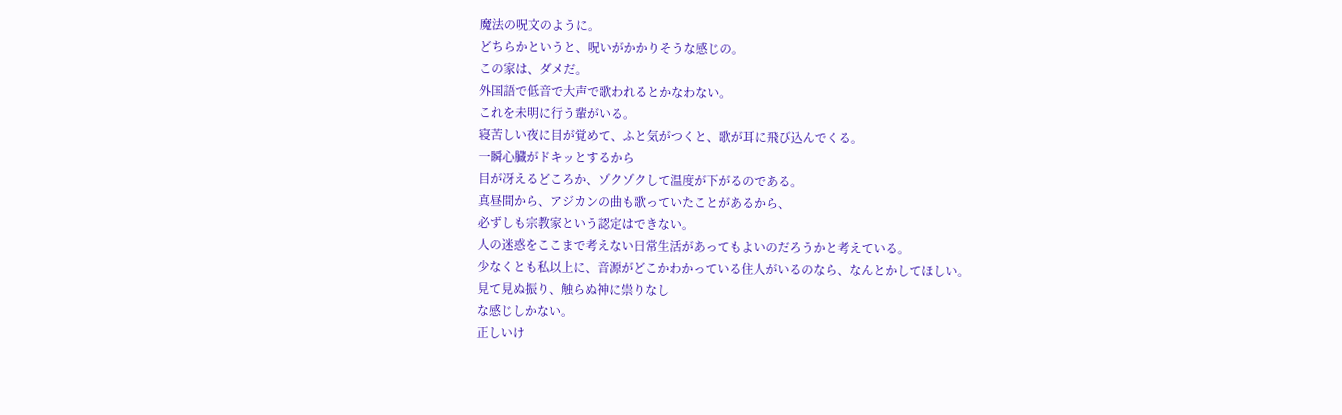魔法の呪文のように。
どちらかというと、呪いがかかりそうな感じの。
この家は、ダメだ。
外国語で低音で大声で歌われるとかなわない。
これを未明に行う輩がいる。
寝苦しい夜に目が覚めて、ふと気がつくと、歌が耳に飛び込んでくる。
一瞬心臓がドキッとするから
目が冴えるどころか、ゾクゾクして温度が下がるのである。
真昼間から、アジカンの曲も歌っていたことがあるから、
必ずしも宗教家という認定はできない。
人の迷惑をここまで考えない日常生活があってもよいのだろうかと考えている。
少なくとも私以上に、音源がどこかわかっている住人がいるのなら、なんとかしてほしい。
見て見ぬ振り、触らぬ神に祟りなし
な感じしかない。
正しいけ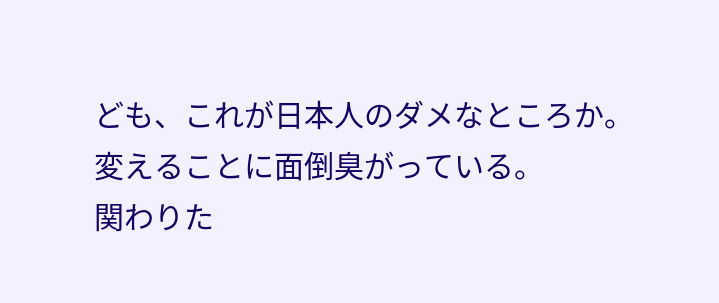ども、これが日本人のダメなところか。
変えることに面倒臭がっている。
関わりた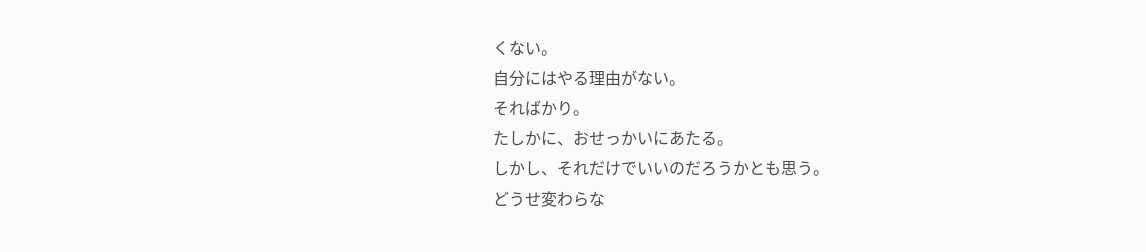くない。
自分にはやる理由がない。
そればかり。
たしかに、おせっかいにあたる。
しかし、それだけでいいのだろうかとも思う。
どうせ変わらな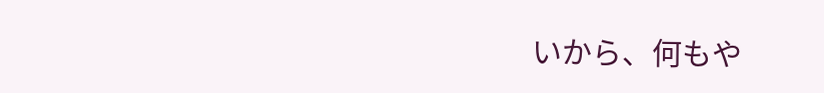いから、何もや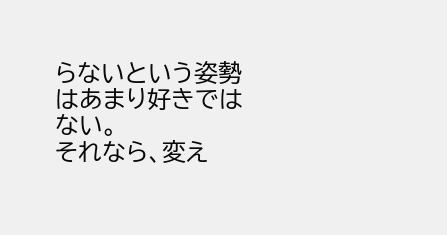らないという姿勢はあまり好きではない。
それなら、変え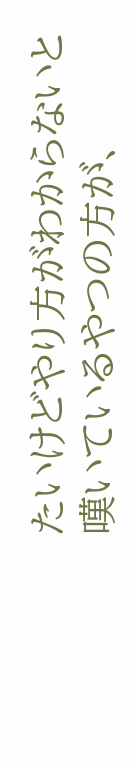たいけどやり方がわからないと嘆いているやつの方が、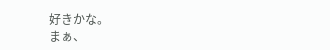好きかな。
まぁ、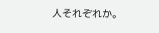人それぞれか。